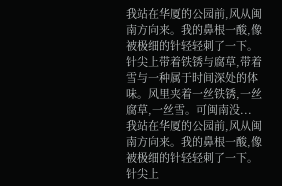我站在华厦的公园前,风从闽南方向来。我的鼻根一酸,像被极细的针轻轻刺了一下。针尖上带着铁锈与腐草,带着雪与一种属于时间深处的体味。风里夹着一丝铁锈,一丝腐草,一丝雪。可闽南没...
我站在华厦的公园前,风从闽南方向来。我的鼻根一酸,像被极细的针轻轻刺了一下。针尖上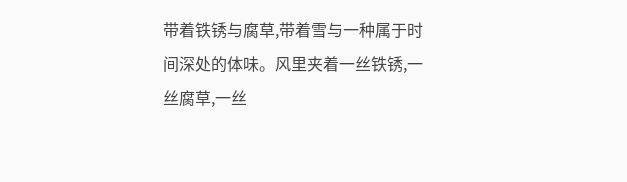带着铁锈与腐草,带着雪与一种属于时间深处的体味。风里夹着一丝铁锈,一丝腐草,一丝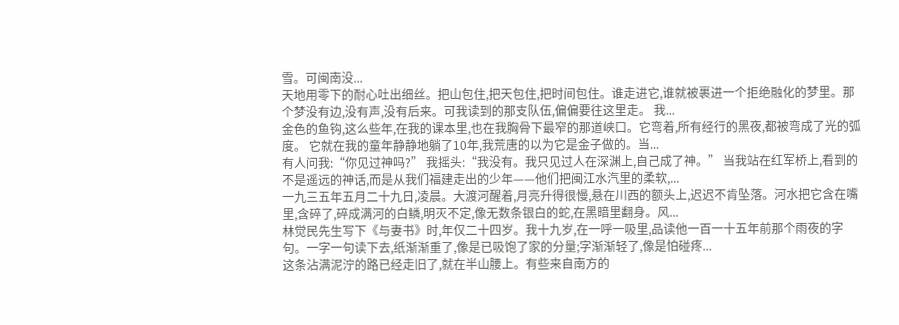雪。可闽南没...
天地用零下的耐心吐出细丝。把山包住,把天包住,把时间包住。谁走进它,谁就被裹进一个拒绝融化的梦里。那个梦没有边,没有声,没有后来。可我读到的那支队伍,偏偏要往这里走。 我...
金色的鱼钩,这么些年,在我的课本里,也在我胸骨下最窄的那道峡口。它弯着,所有经行的黑夜,都被弯成了光的弧度。 它就在我的童年静静地躺了10年,我荒唐的以为它是金子做的。当...
有人问我:“你见过神吗?” 我摇头:“我没有。我只见过人在深渊上,自己成了神。” 当我站在红军桥上,看到的不是遥远的神话,而是从我们福建走出的少年——他们把闽江水汽里的柔软,...
一九三五年五月二十九日,凌晨。大渡河醒着,月亮升得很慢,悬在川西的额头上,迟迟不肯坠落。河水把它含在嘴里,含碎了,碎成满河的白鳞,明灭不定,像无数条银白的蛇,在黑暗里翻身。风...
林觉民先生写下《与妻书》时,年仅二十四岁。我十九岁,在一呼一吸里,品读他一百一十五年前那个雨夜的字句。一字一句读下去,纸渐渐重了,像是已吸饱了家的分量;字渐渐轻了,像是怕碰疼...
这条沾满泥泞的路已经走旧了,就在半山腰上。有些来自南方的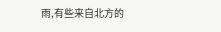雨,有些来自北方的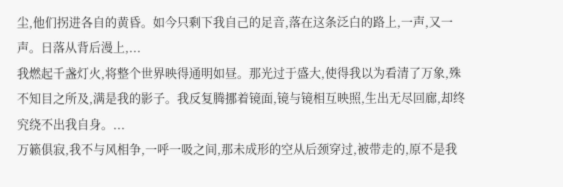尘,他们拐进各自的黄昏。如今只剩下我自己的足音,落在这条泛白的路上,一声,又一声。日落从背后漫上,...
我燃起千盏灯火,将整个世界映得通明如昼。那光过于盛大,使得我以为看清了万象,殊不知目之所及,满是我的影子。我反复腾挪着镜面,镜与镜相互映照,生出无尽回廊,却终究绕不出我自身。...
万籁俱寂,我不与风相争,一呼一吸之间,那未成形的空从后颈穿过,被带走的,原不是我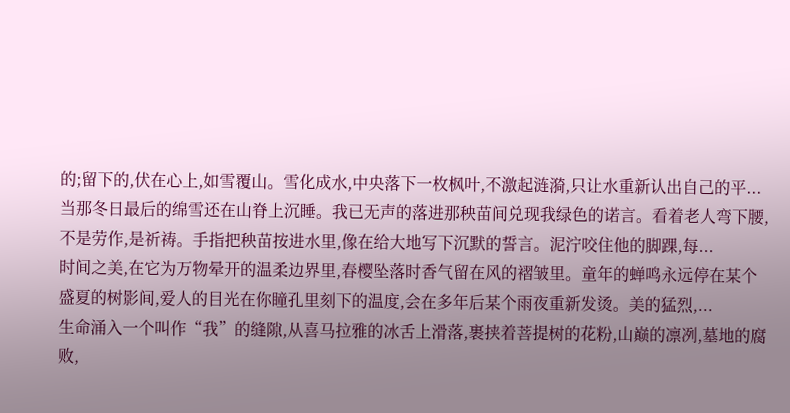的;留下的,伏在心上,如雪覆山。雪化成水,中央落下一枚枫叶,不激起涟漪,只让水重新认出自己的平...
当那冬日最后的绵雪还在山脊上沉睡。我已无声的落进那秧苗间兑现我绿色的诺言。看着老人弯下腰,不是劳作,是祈祷。手指把秧苗按进水里,像在给大地写下沉默的誓言。泥泞咬住他的脚踝,每...
时间之美,在它为万物晕开的温柔边界里,春樱坠落时香气留在风的褶皱里。童年的蝉鸣永远停在某个盛夏的树影间,爱人的目光在你瞳孔里刻下的温度,会在多年后某个雨夜重新发烫。美的猛烈,...
生命涌入一个叫作“我”的缝隙,从喜马拉雅的冰舌上滑落,裹挟着菩提树的花粉,山巅的凛冽,墓地的腐败,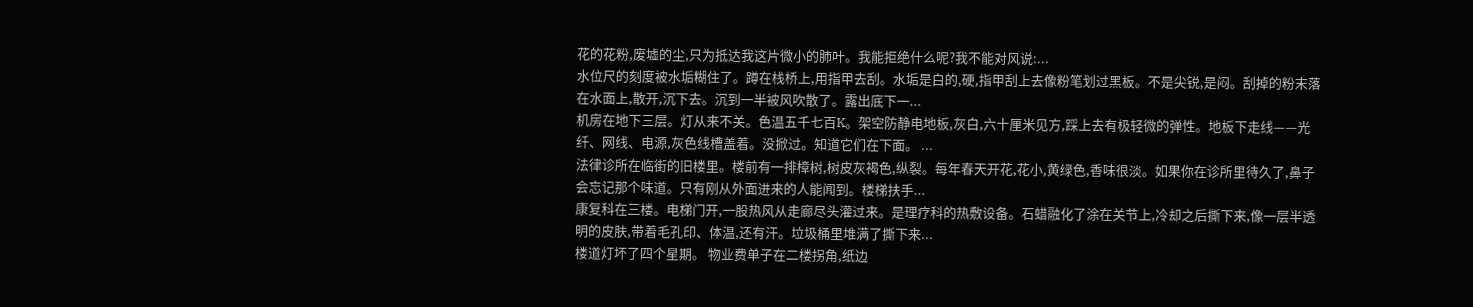花的花粉,废墟的尘,只为抵达我这片微小的肺叶。我能拒绝什么呢?我不能对风说:...
水位尺的刻度被水垢糊住了。蹲在栈桥上,用指甲去刮。水垢是白的,硬,指甲刮上去像粉笔划过黑板。不是尖锐,是闷。刮掉的粉末落在水面上,散开,沉下去。沉到一半被风吹散了。露出底下一...
机房在地下三层。灯从来不关。色温五千七百K。架空防静电地板,灰白,六十厘米见方,踩上去有极轻微的弹性。地板下走线——光纤、网线、电源,灰色线槽盖着。没掀过。知道它们在下面。 ...
法律诊所在临街的旧楼里。楼前有一排樟树,树皮灰褐色,纵裂。每年春天开花,花小,黄绿色,香味很淡。如果你在诊所里待久了,鼻子会忘记那个味道。只有刚从外面进来的人能闻到。楼梯扶手...
康复科在三楼。电梯门开,一股热风从走廊尽头灌过来。是理疗科的热敷设备。石蜡融化了涂在关节上,冷却之后撕下来,像一层半透明的皮肤,带着毛孔印、体温,还有汗。垃圾桶里堆满了撕下来...
楼道灯坏了四个星期。 物业费单子在二楼拐角,纸边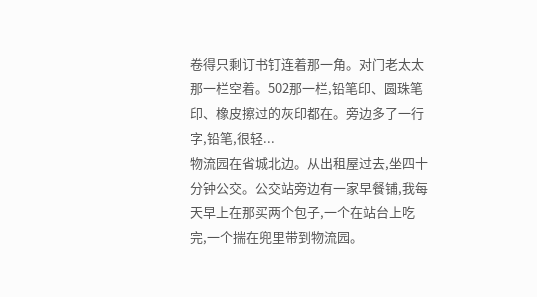卷得只剩订书钉连着那一角。对门老太太那一栏空着。502那一栏,铅笔印、圆珠笔印、橡皮擦过的灰印都在。旁边多了一行字,铅笔,很轻...
物流园在省城北边。从出租屋过去,坐四十分钟公交。公交站旁边有一家早餐铺,我每天早上在那买两个包子,一个在站台上吃完,一个揣在兜里带到物流园。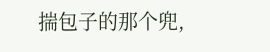揣包子的那个兜,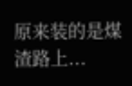原来装的是煤渣路上...